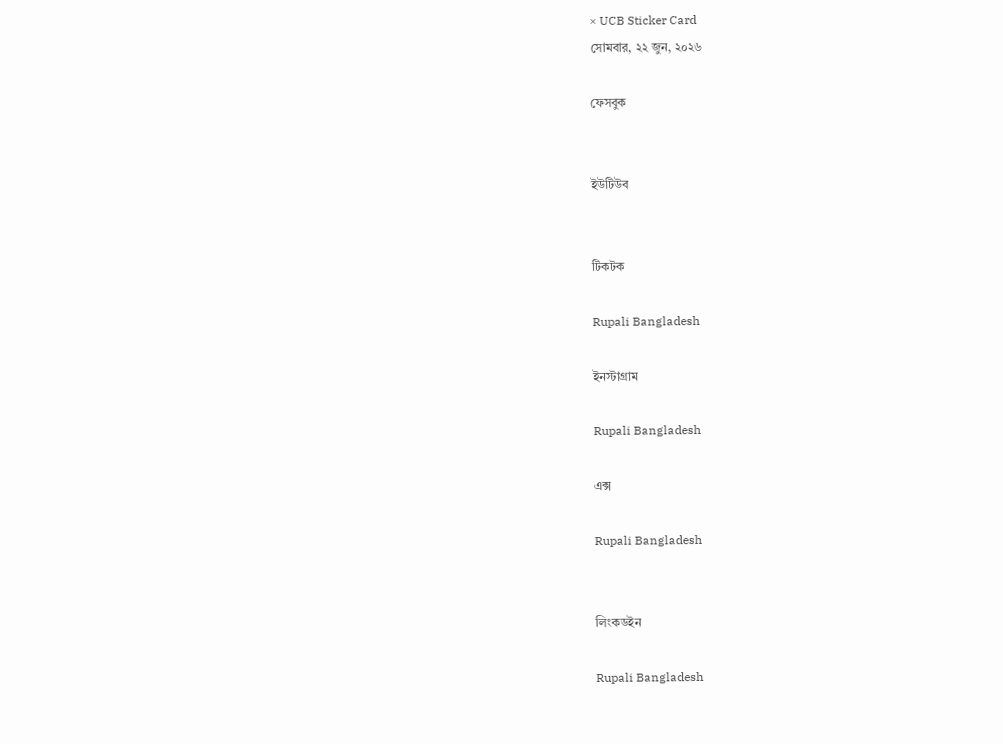× UCB Sticker Card
সোমবার, ২২ জুন, ২০২৬

ফেসবুক


ইউটিউব


টিকটক

Rupali Bangladesh

ইনস্টাগ্রাম

Rupali Bangladesh

এক্স

Rupali Bangladesh


লিংকডইন

Rupali Bangladesh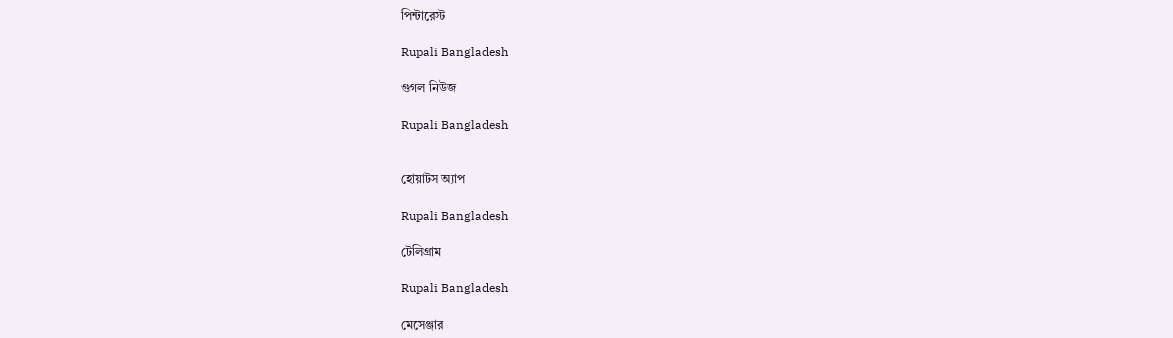পিন্টারেস্ট

Rupali Bangladesh

গুগল নিউজ

Rupali Bangladesh


হোয়াটস অ্যাপ

Rupali Bangladesh

টেলিগ্রাম

Rupali Bangladesh

মেসেঞ্জার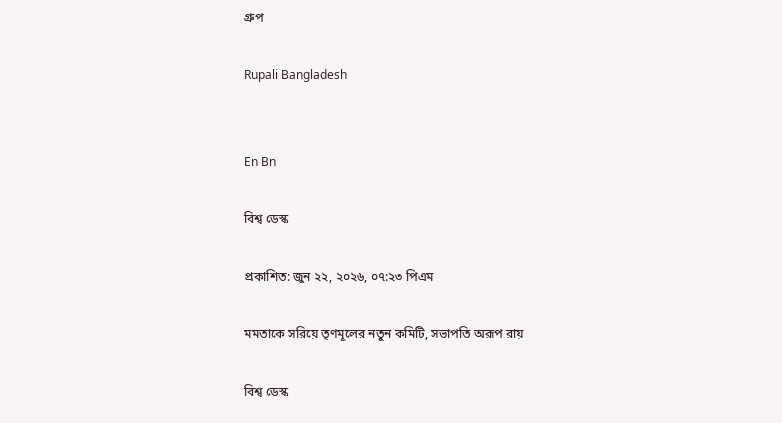গ্রুপ

Rupali Bangladesh


En Bn

বিশ্ব ডেস্ক

প্রকাশিত: জুন ২২, ২০২৬, ০৭:২৩ পিএম

মমতাকে সরিয়ে তৃণমূলের নতুন কমিটি, সভাপতি অরূপ রায়

বিশ্ব ডেস্ক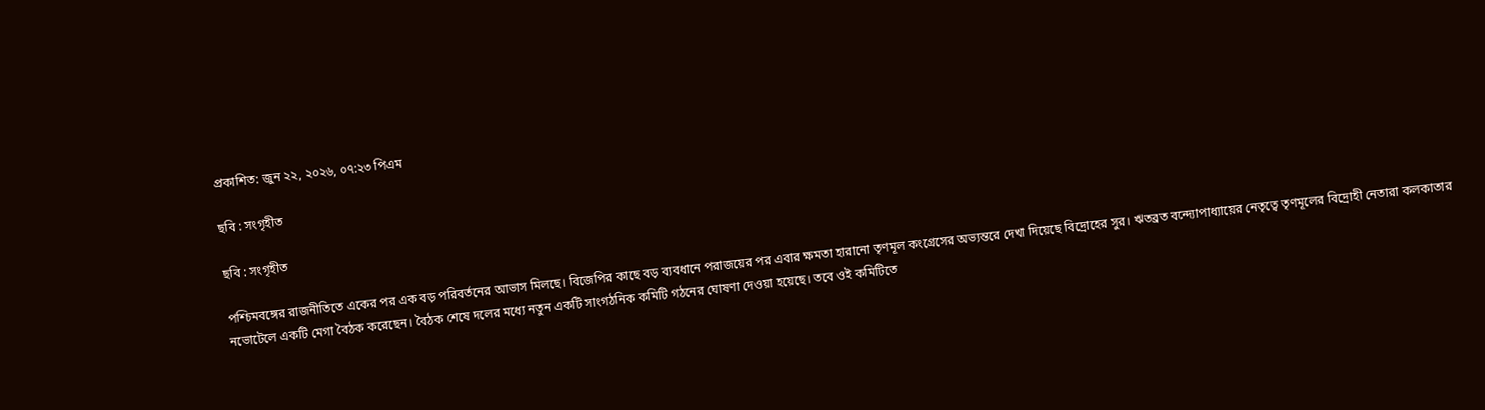প্রকাশিত: জুন ২২, ২০২৬, ০৭:২৩ পিএম

ছবি : সংগৃহীত

ছবি : সংগৃহীত

পশ্চিমবঙ্গের রাজনীতিতে একের পর এক বড় পরিবর্তনের আভাস মিলছে। বিজেপির কাছে বড় ব্যবধানে পরাজয়ের পর এবার ক্ষমতা হারানো তৃণমূল কংগ্রেসের অভ্যন্তরে দেখা দিয়েছে বিদ্রোহের সুর। ঋতব্রত বন্দ্যোপাধ্যায়ের নেতৃত্বে তৃণমূলের বিদ্রোহী নেতারা কলকাতার নভোটেলে একটি মেগা বৈঠক করেছেন। বৈঠক শেষে দলের মধ্যে নতুন একটি সাংগঠনিক কমিটি গঠনের ঘোষণা দেওয়া হয়েছে। তবে ওই কমিটিতে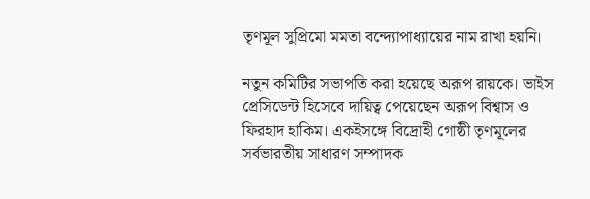তৃণমূল সুপ্রিমো মমতা বন্দ্যোপাধ্যায়ের নাম রাখা হয়নি।

নতুন কমিটির সভাপতি করা হয়েছে অরূপ রায়কে। ভাইস প্রেসিডেন্ট হিসেবে দায়িত্ব পেয়েছেন অরূপ বিশ্বাস ও ফিরহাদ হাকিম। একইসঙ্গে বিদ্রোহী গোষ্ঠী তৃণমূলের সর্বভারতীয় সাধারণ সম্পাদক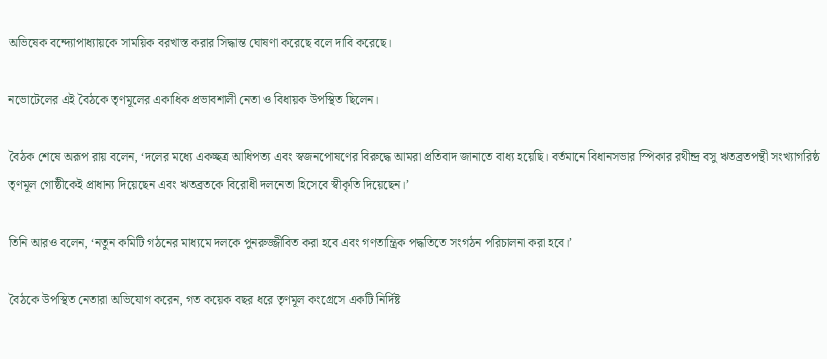অভিষেক বন্দ্যোপাধ্যায়কে সাময়িক বরখাস্ত করার সিদ্ধান্ত ঘোষণা করেছে বলে দাবি করেছে।

নভোটেলের এই বৈঠকে তৃণমূলের একাধিক প্রভাবশালী নেতা ও বিধায়ক উপস্থিত ছিলেন।

বৈঠক শেষে অরূপ রায় বলেন, ‘দলের মধ্যে একচ্ছত্র আধিপত্য এবং স্বজনপোষণের বিরুদ্ধে আমরা প্রতিবাদ জানাতে বাধ্য হয়েছি। বর্তমানে বিধানসভার স্পিকার রথীন্দ্র বসু ঋতব্রতপন্থী সংখ্যাগরিষ্ঠ তৃণমূল গোষ্ঠীকেই প্রাধান্য দিয়েছেন এবং ঋতব্রতকে বিরোধী দলনেতা হিসেবে স্বীকৃতি দিয়েছেন।’

তিনি আরও বলেন, ‘নতুন কমিটি গঠনের মাধ্যমে দলকে পুনরুজ্জীবিত করা হবে এবং গণতান্ত্রিক পদ্ধতিতে সংগঠন পরিচালনা করা হবে।’

বৈঠকে উপস্থিত নেতারা অভিযোগ করেন, গত কয়েক বছর ধরে তৃণমূল কংগ্রেসে একটি নির্দিষ্ট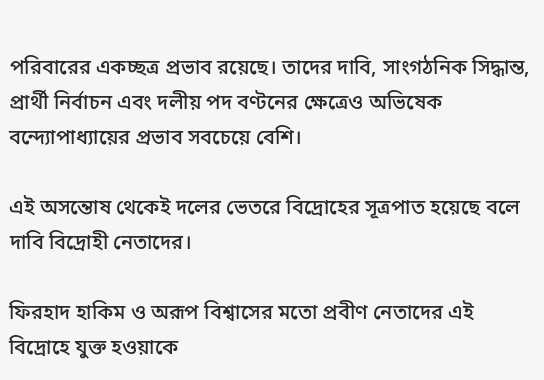পরিবারের একচ্ছত্র প্রভাব রয়েছে। তাদের দাবি, সাংগঠনিক সিদ্ধান্ত, প্রার্থী নির্বাচন এবং দলীয় পদ বণ্টনের ক্ষেত্রেও অভিষেক বন্দ্যোপাধ্যায়ের প্রভাব সবচেয়ে বেশি।

এই অসন্তোষ থেকেই দলের ভেতরে বিদ্রোহের সূত্রপাত হয়েছে বলে দাবি বিদ্রোহী নেতাদের।

ফিরহাদ হাকিম ও অরূপ বিশ্বাসের মতো প্রবীণ নেতাদের এই বিদ্রোহে যুক্ত হওয়াকে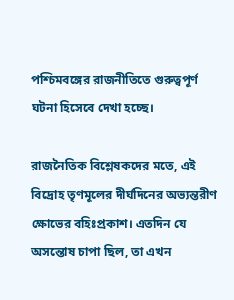পশ্চিমবঙ্গের রাজনীতিতে গুরুত্বপূর্ণ ঘটনা হিসেবে দেখা হচ্ছে।

রাজনৈতিক বিশ্লেষকদের মতে, এই বিদ্রোহ তৃণমূলের দীর্ঘদিনের অভ্যন্তরীণ ক্ষোভের বহিঃপ্রকাশ। এতদিন যে অসন্তোষ চাপা ছিল, তা এখন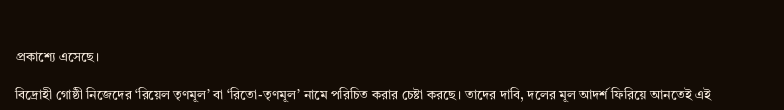প্রকাশ্যে এসেছে।

বিদ্রোহী গোষ্ঠী নিজেদের ‘রিয়েল তৃণমূল’ বা ‘রিতো-তৃণমূল’ নামে পরিচিত করার চেষ্টা করছে। তাদের দাবি, দলের মূল আদর্শ ফিরিয়ে আনতেই এই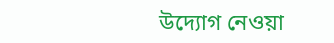উদ্যোগ নেওয়া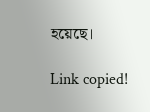হয়েছে।

Link copied!